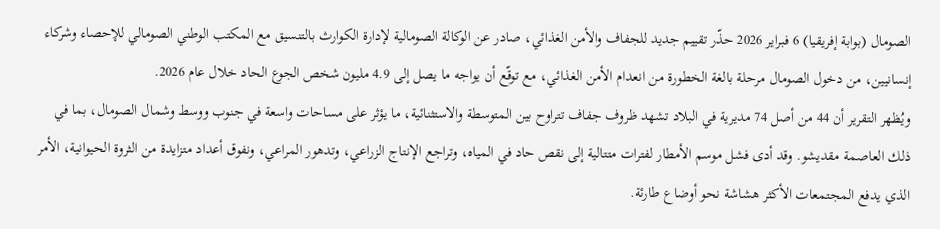الصومال (بوابة إفريقيا) 6 فبراير 2026 حذّر تقييم جديد للجفاف والأمن الغذائي، صادر عن الوكالة الصومالية لإدارة الكوارث بالتنسيق مع المكتب الوطني الصومالي للإحصاء وشركاء إنسانيين، من دخول الصومال مرحلة بالغة الخطورة من انعدام الأمن الغذائي، مع توقّع أن يواجه ما يصل إلى 4.9 مليون شخص الجوع الحاد خلال عام 2026.
ويُظهر التقرير أن 44 من أصل 74 مديرية في البلاد تشهد ظروف جفاف تتراوح بين المتوسطة والاستثنائية، ما يؤثر على مساحات واسعة في جنوب ووسط وشمال الصومال، بما في ذلك العاصمة مقديشو. وقد أدى فشل موسم الأمطار لفترات متتالية إلى نقص حاد في المياه، وتراجع الإنتاج الزراعي، وتدهور المراعي، ونفوق أعداد متزايدة من الثروة الحيوانية، الأمر الذي يدفع المجتمعات الأكثر هشاشة نحو أوضاع طارئة.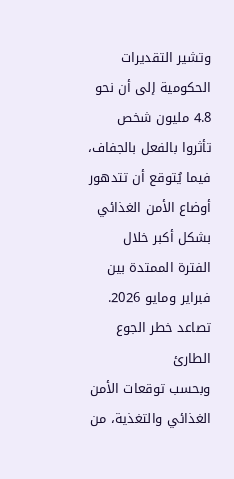وتشير التقديرات الحكومية إلى أن نحو 4.8 مليون شخص تأثروا بالفعل بالجفاف، فيما يُتوقع أن تتدهور أوضاع الأمن الغذائي بشكل أكبر خلال الفترة الممتدة بين فبراير ومايو 2026.
تصاعد خطر الجوع الطارئ
وبحسب توقعات الأمن الغذائي والتغذية، من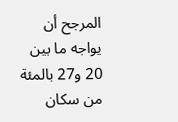المرجح أن يواجه ما بين 20 و27 بالمئة من سكان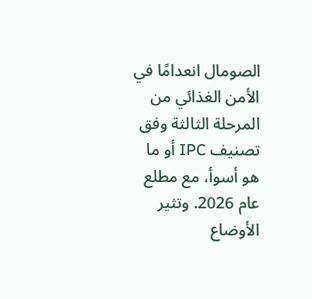الصومال انعدامًا في الأمن الغذائي من المرحلة الثالثة وفق تصنيف IPC أو ما هو أسوأ، مع مطلع عام 2026. وتثير الأوضاع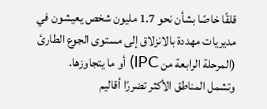قلقًا خاصًا بشأن نحو 1.7 مليون شخص يعيشون في مديريات مهددة بالانزلاق إلى مستوى الجوع الطارئ (المرحلة الرابعة من IPC) أو ما يتجاوزها.
وتشمل المناطق الأكثر تضررًا أقاليم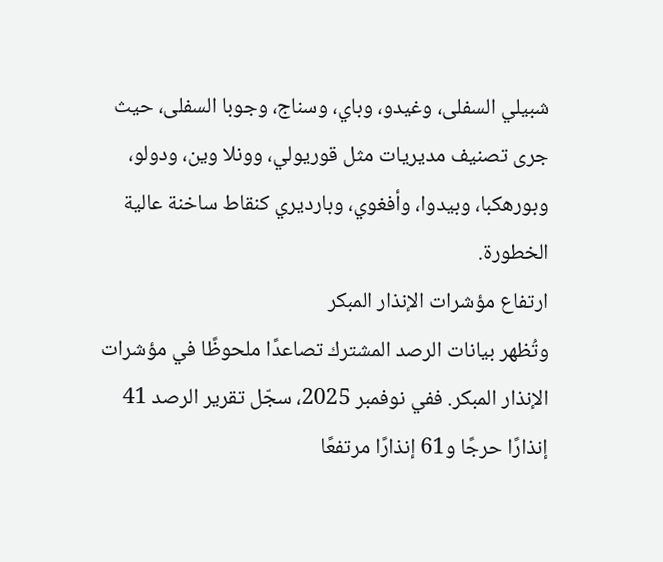شبيلي السفلى، وغيدو، وباي، وسناج، وجوبا السفلى، حيث جرى تصنيف مديريات مثل قوريولي، وونلا وين، ودولو، وبورهكبا، وبيدوا، وأفغوي، وبارديري كنقاط ساخنة عالية الخطورة.
ارتفاع مؤشرات الإنذار المبكر
وتُظهر بيانات الرصد المشترك تصاعدًا ملحوظًا في مؤشرات الإنذار المبكر. ففي نوفمبر 2025، سجّل تقرير الرصد 41 إنذارًا حرجًا و61 إنذارًا مرتفعًا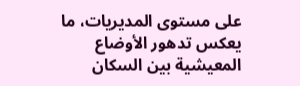على مستوى المديريات، ما يعكس تدهور الأوضاع المعيشية بين السكان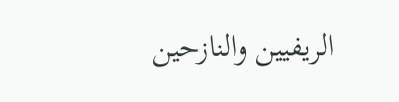الريفيين والنازحين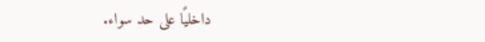داخليًا على حد سواء.